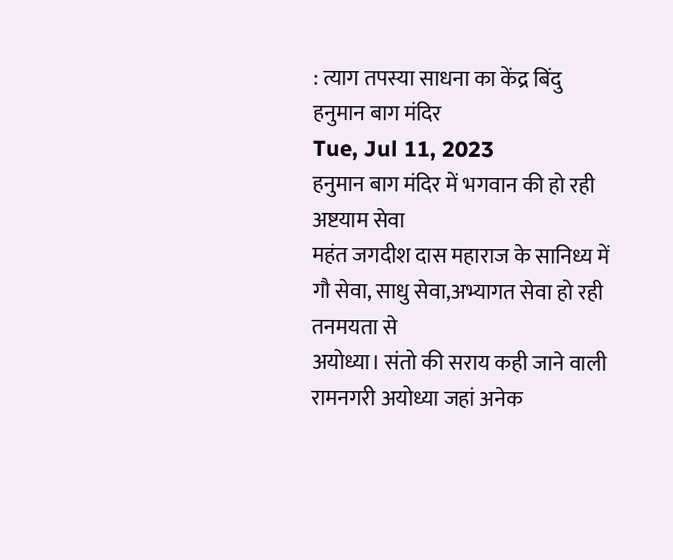: त्याग तपस्या साधना का केंद्र बिंदु हनुमान बाग मंदिर
Tue, Jul 11, 2023
हनुमान बाग मंदिर में भगवान की हो रही अष्टयाम सेवा
महंत जगदीश दास महाराज के सानिध्य में गौ सेवा, साधु सेवा,अभ्यागत सेवा हो रही तनमयता से
अयोध्या। संतो की सराय कही जाने वाली रामनगरी अयोध्या जहां अनेक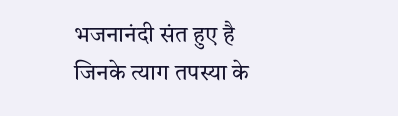भजनानंदी संत हुए है जिनके त्याग तपस्या के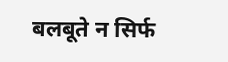बलबूते न सिर्फ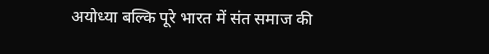अयोध्या बल्कि पूरे भारत में संत समाज की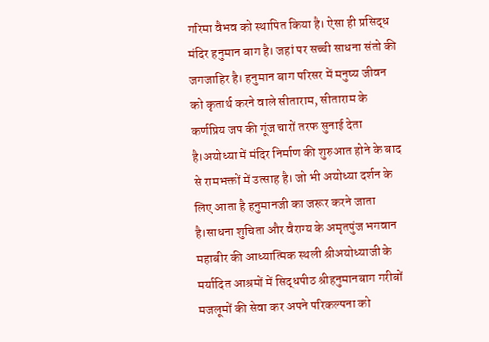गरिमा वैभव को स्थापित किया है। ऐसा ही प्रसिद्ध मंदिर हनुमान बाग है। जहां पर सच्ची साधना संतो की जगजाहिर है। हनुमान बाग परिसर में मनुष्य जीवन को कृतार्थ करने वाले सीताराम, सीताराम के कर्णप्रिय जप की गूंज चारों तरफ सुनाई देता है।अयोध्या में मंदिर निर्माण की शुरुआत होने के बाद से रामभक्तों में उत्साह है। जो भी अयोध्या दर्शन के लिए आता है हनुमानजी का जरूर करने जाता है।साधना शुचिता और वैराग्य के अमृतपुंज भगवान महाबीर की आध्यात्मिक स्थली श्रीअयोध्याजी के मर्यादित आश्रमों में सिद्धपीठ श्रीहनुमानबाग गरीबों मजलूमों की सेवा कर अपने परिकल्पना को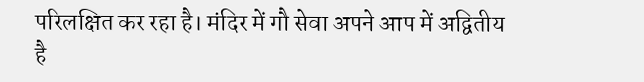परिलक्षित कर रहा है। मंदिर में गौ सेवा अपने आप में अद्वितीय है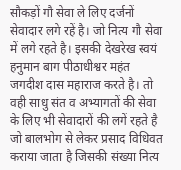सौकड़ों गौ सेवा ले लिए दर्जनों सेवादार लगे रहें है। जो नित्य गौ सेवा में लगे रहते है। इसकी देखरेख स्वयं हनुमान बाग पीठाधीश्वर महंत जगदीश दास महाराज करते है। तो वही साधु संत व अभ्यागतों की सेवा के लिए भी सेवादारों की लगें रहते है जो बालभोग से लेकर प्रसाद विधिवत कराया जाता है जिसकी संख्या नित्य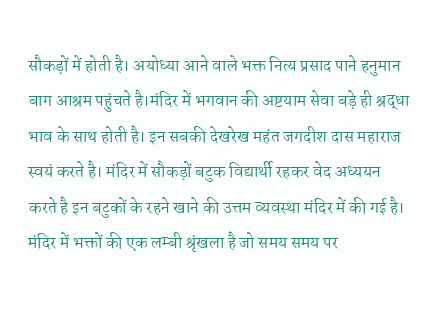सौकड़ों में होती है। अयोध्या आने वाले भक्त नित्य प्रसाद पाने हनुमान बाग आश्रम पहुंचते है।मंदिर में भगवान की अष्टयाम सेवा बड़े ही श्रद्धा भाव के साथ होती है। इन सबकी देखरेख महंत जगदीश दास महाराज स्वयं करते है। मंदिर में सौकड़ों बटुक विद्यार्थी रहकर वेद अध्ययन करते है इन बटुकों के रहने खाने की उत्तम व्यवस्था मंदिर में की गई है। मंदिर में भक्तों की एक लम्बी श्रृंखला है जो समय समय पर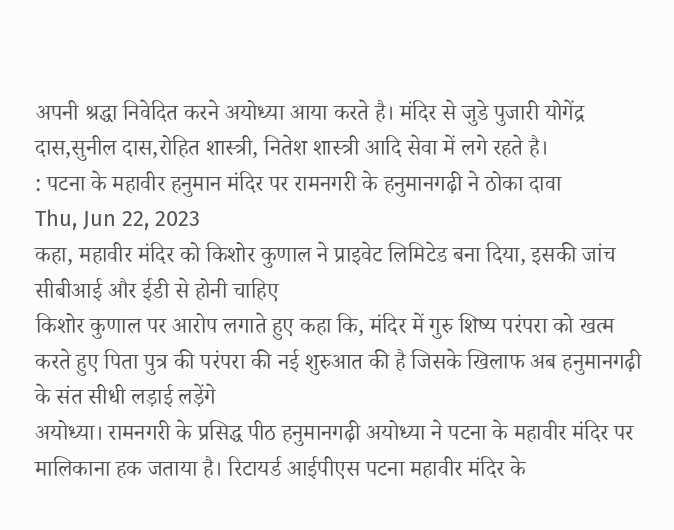अपनी श्रद्धा निवेदित करने अयोध्या आया करते है। मंदिर से जुडे पुजारी योगेंद्र दास,सुनील दास,रोहित शास्त्री, नितेश शास्त्री आदि सेवा में लगे रहते है।
: पटना के महावीर हनुमान मंदिर पर रामनगरी के हनुमानगढ़ी ने ठोका दावा
Thu, Jun 22, 2023
कहा, महावीर मंदिर को किशोर कुणाल ने प्राइवेट लिमिटेड बना दिया, इसकी जांच सीबीआई और ईडी से होनी चाहिए
किशोर कुणाल पर आरोप लगाते हुए कहा कि, मंदिर में गुरु शिष्य परंपरा को खत्म करते हुए पिता पुत्र की परंपरा की नई शुरुआत की है जिसके खिलाफ अब हनुमानगढ़ी के संत सीधी लड़ाई लड़ेंगे
अयोध्या। रामनगरी के प्रसिद्ध पीठ हनुमानगढ़ी अयोध्या ने पटना के महावीर मंदिर पर मालिकाना हक जताया है। रिटायर्ड आईपीएस पटना महावीर मंदिर के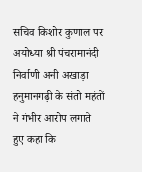सचिव किशोर कुणाल पर अयोध्या श्री पंचरामानंदी निर्वाणी अनी अखाड़ा हनुमानगढ़ी के संतो महंतों ने गंभीर आरोप लगाते हुए कहा कि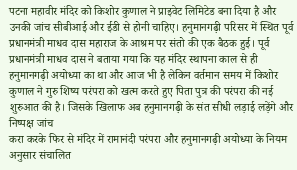पटना महावीर मंदिर को किशोर कुणाल ने प्राइवेट लिमिटेड बना दिया है और उनकी जांच सीबीआई और ईडी से होनी चाहिए। हनुमानगढ़ी परिसर में स्थित पूर्व प्रधानमंत्री माधव दास महाराज के आश्रम पर संतो की एक बैठक हुई। पूर्व प्रधानमंत्री माधव दास ने बताया गया कि यह मंदिर स्थापना काल से ही हनुमानगढ़ी अयोध्या का था और आज भी है लेकिन वर्तमान समय में किशोर कुणाल ने गुरु शिष्य परंपरा को खत्म करते हुए पिता पुत्र की परंपरा की नई शुरुआत की है। जिसके खिलाफ अब हनुमानगढ़ी के संत सीधी लड़ाई लड़ेंगे और निष्पक्ष जांच
करा करके फिर से मंदिर में रामानंदी परंपरा और हनुमानगढ़ी अयोध्या के नियम अनुसार संचालित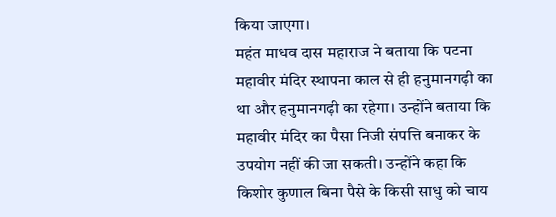किया जाएगा।
महंत माधव दास महाराज ने बताया कि पटना महावीर मंदिर स्थापना काल से ही हनुमानगढ़ी का था और हनुमानगढ़ी का रहेगा। उन्होंने बताया कि महावीर मंदिर का पैसा निजी संपत्ति बनाकर के उपयोग नहीं की जा सकती। उन्होंने कहा कि किशोर कुणाल बिना पैसे के किसी साधु को चाय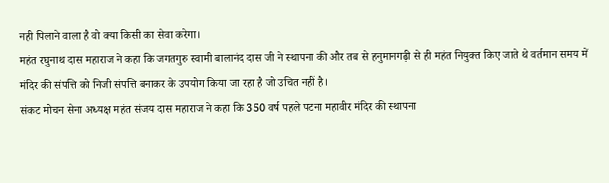नही पिलाने वाला है वो क्या किसी का सेवा करेगा।
महंत रघुनाथ दास महाराज ने कहा कि जगतगुरु स्वामी बालानंद दास जी ने स्थापना की और तब से हनुमानगढ़ी से ही महंत नियुक्त किए जाते थे वर्तमान समय में मंदिर की संपत्ति को निजी संपत्ति बनाकर के उपयोग किया जा रहा है जो उचित नहीं है।
संकट मोचन सेना अध्यक्ष महंत संजय दास महाराज ने कहा कि 350 वर्ष पहले पटना महावीर मंदिर की स्थापना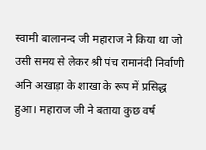स्वामी बालानन्द जी महाराज ने किया था जो उसी समय से लेकर श्री पंच रामानंदी निर्वाणी अनि अखाड़ा के शाखा के रूप में प्रसिद्ध हुआ। महाराज जी ने बताया कुछ वर्ष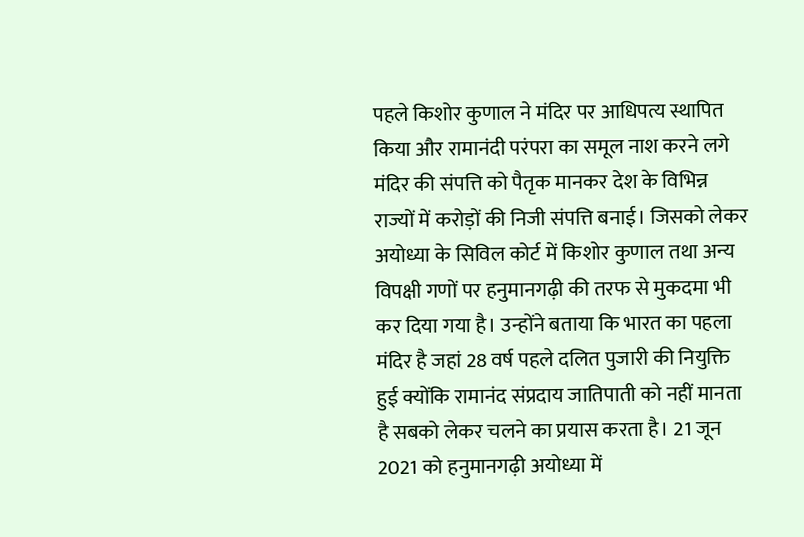पहले किशोर कुणाल ने मंदिर पर आधिपत्य स्थापित किया और रामानंदी परंपरा का समूल नाश करने लगे मंदिर की संपत्ति को पैतृक मानकर देश के विभिन्न राज्यों में करोड़ों की निजी संपत्ति बनाई। जिसको लेकर अयोध्या के सिविल कोर्ट में किशोर कुणाल तथा अन्य विपक्षी गणों पर हनुमानगढ़ी की तरफ से मुकदमा भी कर दिया गया है। उन्होंने बताया कि भारत का पहला मंदिर है जहां 28 वर्ष पहले दलित पुजारी की नियुक्ति हुई क्योंकि रामानंद संप्रदाय जातिपाती को नहीं मानता है सबको लेकर चलने का प्रयास करता है। 21 जून 2021 को हनुमानगढ़ी अयोध्या में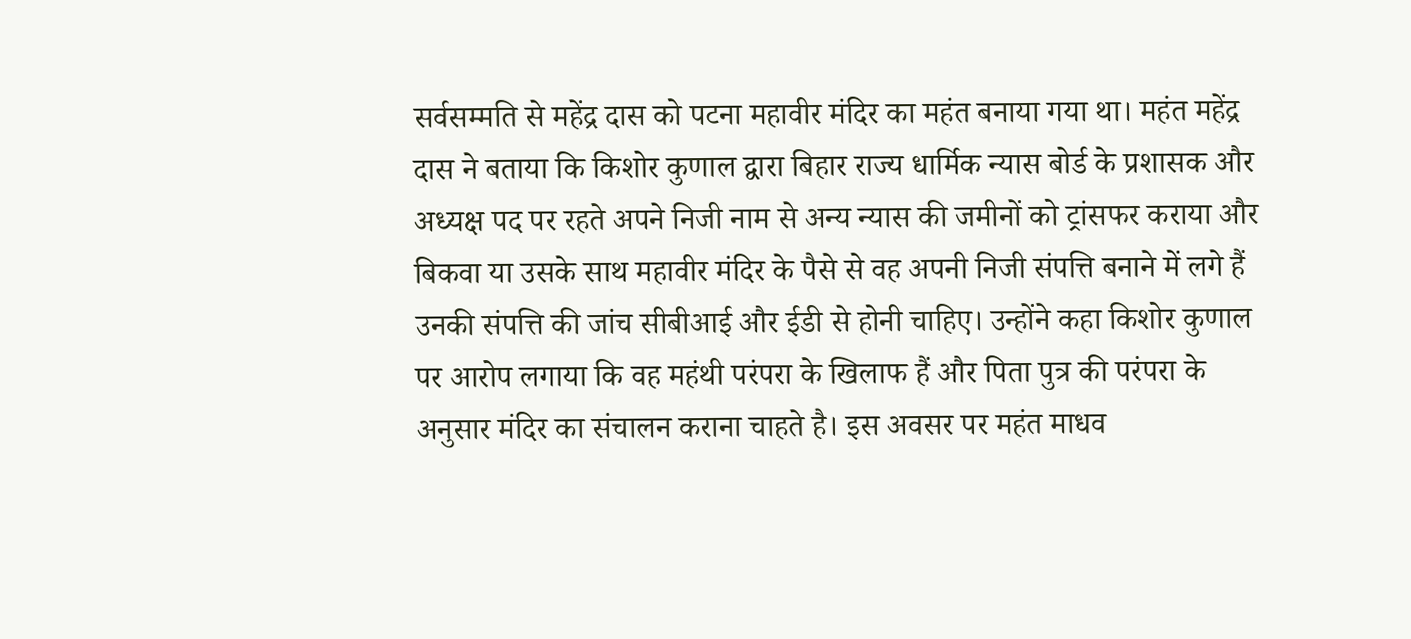सर्वसम्मति से महेंद्र दास को पटना महावीर मंदिर का महंत बनाया गया था। महंत महेंद्र दास ने बताया कि किशोर कुणाल द्वारा बिहार राज्य धार्मिक न्यास बोर्ड के प्रशासक और अध्यक्ष पद पर रहते अपने निजी नाम से अन्य न्यास की जमीनों को ट्रांसफर कराया और बिकवा या उसके साथ महावीर मंदिर के पैसे से वह अपनी निजी संपत्ति बनाने में लगे हैं उनकी संपत्ति की जांच सीबीआई और ईडी से होनी चाहिए। उन्होंने कहा किशोर कुणाल पर आरोप लगाया कि वह महंथी परंपरा के खिलाफ हैं और पिता पुत्र की परंपरा के अनुसार मंदिर का संचालन कराना चाहते है। इस अवसर पर महंत माधव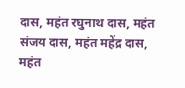दास, महंत रघुनाथ दास, महंत संजय दास, महंत महेंद्र दास, महंत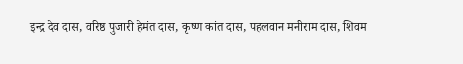इन्द्र देव दास, वरिष्ठ पुजारी हेमंत दास, कृष्ण कांत दास, पहलवान मनीराम दास, शिवम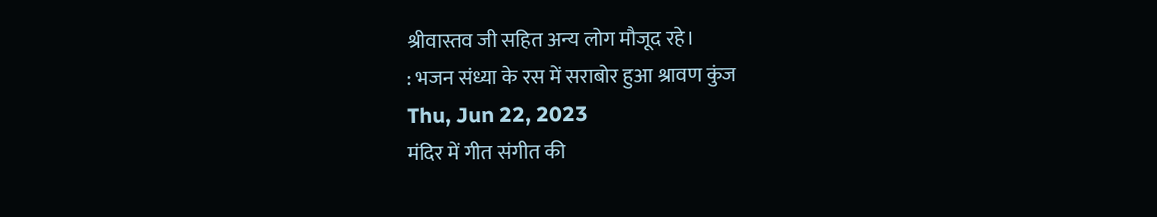श्रीवास्तव जी सहित अन्य लोग मौजूद रहे।
: भजन संध्या के रस में सराबोर हुआ श्रावण कुंज
Thu, Jun 22, 2023
मंदिर में गीत संगीत की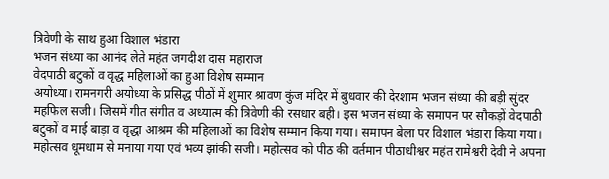त्रिवेणी के साथ हुआ विशाल भंडारा
भजन संध्या का आनंद लेते महंत जगदीश दास महाराज
वेदपाठी बटुकों व वृद्ध महिलाओं का हुआ विशेष सम्मान
अयोध्या। रामनगरी अयोध्या के प्रसिद्ध पीठों में शुमार श्रावण कुंज मंदिर में बुधवार की देरशाम भजन संध्या की बड़ी सुंदर महफिल सजी। जिसमें गीत संगीत व अध्यात्म की त्रिवेणी की रसधार बही। इस भजन संध्या के समापन पर सौकड़ों वेदपाठी बटुकों व माई बाड़ा व वृद्धा आश्रम की महिलाओं का विशेष सम्मान किया गया। समापन बेला पर विशाल भंडारा किया गया। महोत्सव धूमधाम से मनाया गया एवं भव्य झांकी सजी। महोत्सव को पीठ की वर्तमान पीठाधीश्वर महंत रामेश्वरी देवी ने अपना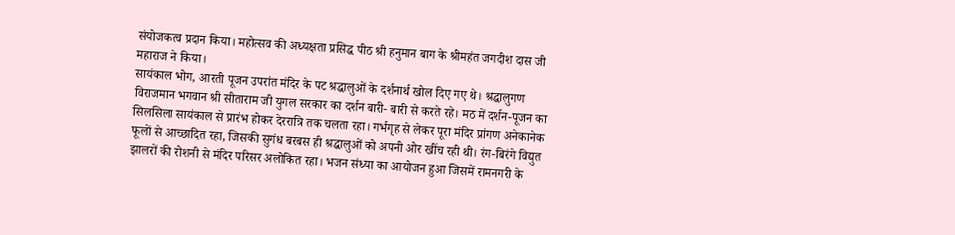संयोजकत्व प्रदान किया। महोत्सव की अध्यक्षता प्रसिद्ध पीठ श्री हनुमान बाग के श्रीमहंत जगदीश दास जी महाराज ने किया।
सायंकाल भोग, आरती पूजन उपरांत मंदिर के पट श्रद्धालुओं के दर्शनार्थ खोल दिए गए थे। श्रद्धालुगण विराजमान भगवान श्री सीताराम जी युगल सरकार का दर्शन बारी- बारी से करते रहे। मठ में दर्शन-पूजन का सिलसिला सायंकाल से प्रारंभ होकर देररात्रि तक चलता रहा। गर्भगृह से लेकर पूरा मंदिर प्रांगण अनेकानेक फूलों से आच्छादित रहा, जिसकी सुगंध बरबस ही श्रद्धालुओं को अपनी ओर खींच रही थी। रंग-बिरंगे विद्युत झालरों की रोशनी से मंदिर परिसर अलोकित रहा। भजन संध्या का आयोजन हुआ जिसमें रामनगरी के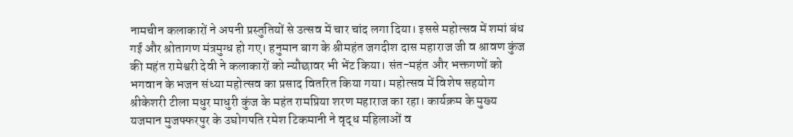नामचीन कलाकारों ने अपनी प्रस्तुतियों से उत्सव में चार चांद लगा दिया। इससे महोत्सव में शमां बंध गई और श्रोतागण मंत्रमुग्ध हो गए। हनुमान बाग के श्रीमहंत जगदीश दास महाराज जी व श्रावण कुंज की महंत रामेश्वरी देवी ने कलाकारों को न्यौछावर भी भेंट किया। संत-महंत और भक्तगणों को भगवान के भजन संध्या महोत्सव का प्रसाद वितरित किया गया। महोत्सव में विशेष सहयोग श्रीकेशरी टीला मधुर माधुरी कुंज के महंत रामप्रिया शरण महाराज का रहा। कार्यक्रम के मुख्य यजमान मुजफ्फरपुर के उघोगपति रमेश टिकमानी ने वृद्ध महिलाओं व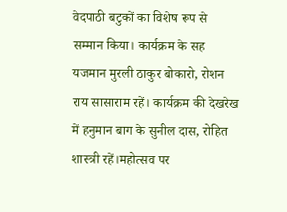वेदपाठी बटुकों का विशेष रूप से सम्मान किया। कार्यक्रम के सह यजमान मुरली ठाकुर बोकारो, रोशन राय सासाराम रहें। कार्यक्रम की देखरेख में हनुमान बाग के सुनील दास, रोहित शास्त्री रहें।महोत्सव पर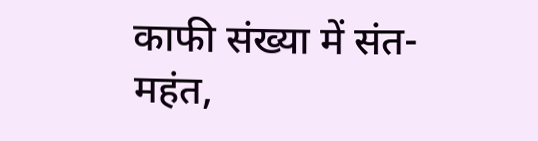काफी संख्या में संत-महंत,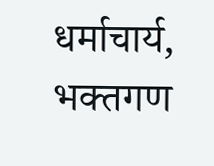धर्माचार्य, भक्तगण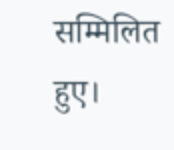सम्मिलित हुए।